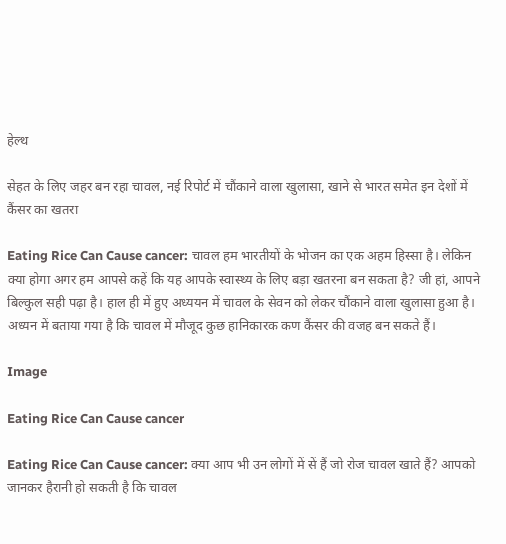हेल्थ

सेहत के लिए जहर बन रहा चावल, नई रिपोर्ट में चौंकाने वाला खुलासा, खाने से भारत समेत इन देशों में कैंसर का खतरा

Eating Rice Can Cause cancer: चावल हम भारतीयों के भोजन का एक अहम हिस्सा है। लेकिन क्या होगा अगर हम आपसे कहें कि यह आपके स्वास्थ्य के लिए बड़ा खतरना बन सकता है? जी हां, आपने बिल्कुल सही पढ़ा है। हाल ही में हुए अध्ययन में चावल के सेवन को लेकर चौंकाने वाला खुलासा हुआ है। अध्यन में बताया गया है कि चावल में मौजूद कुछ हानिकारक कण कैंसर की वजह बन सकते हैं।

Image

Eating Rice Can Cause cancer

Eating Rice Can Cause cancer: क्या आप भी उन लोगों में सें हैं जो रोज चावल खाते हैं? आपको जानकर हैरानी हो सकती है कि चावल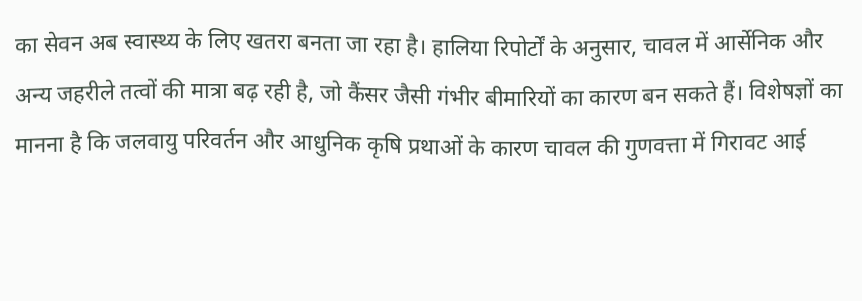का सेवन अब स्वास्थ्य के लिए खतरा बनता जा रहा है। हालिया रिपोर्टों के अनुसार, चावल में आर्सेनिक और अन्य जहरीले तत्वों की मात्रा बढ़ रही है, जो कैंसर जैसी गंभीर बीमारियों का कारण बन सकते हैं। विशेषज्ञों का मानना है कि जलवायु परिवर्तन और आधुनिक कृषि प्रथाओं के कारण चावल की गुणवत्ता में गिरावट आई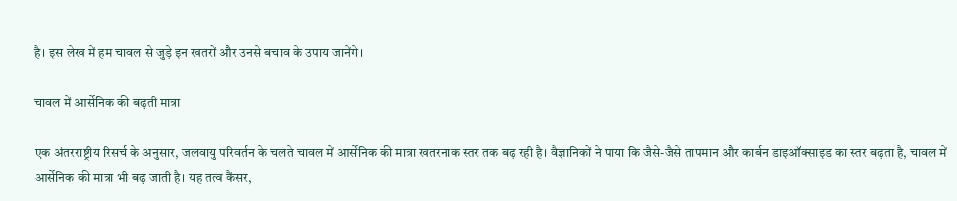है। इस लेख में हम चावल से जुड़े इन खतरों और उनसे बचाव के उपाय जानेंगे।

चावल में आर्सेनिक की बढ़ती मात्रा

एक अंतरराष्ट्रीय रिसर्च के अनुसार, जलवायु परिवर्तन के चलते चावल में आर्सेनिक की मात्रा खतरनाक स्तर तक बढ़ रही है। वैज्ञानिकों ने पाया कि जैसे-जैसे तापमान और कार्बन डाइऑक्साइड का स्तर बढ़ता है, चावल में आर्सेनिक की मात्रा भी बढ़ जाती है। यह तत्व कैंसर,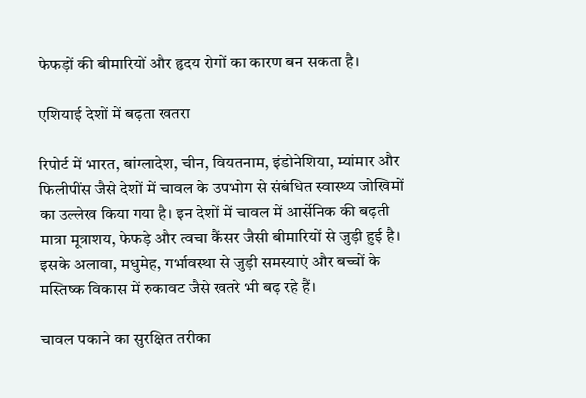फेफड़ों की बीमारियों और हृदय रोगों का कारण बन सकता है।

एशियाई देशों में बढ़ता खतरा

रिपोर्ट में भारत, बांग्लादेश, चीन, वियतनाम, इंडोनेशिया, म्यांमार और फिलीपींस जैसे देशों में चावल के उपभोग से संबंधित स्वास्थ्य जोखिमों का उल्लेख किया गया है। इन देशों में चावल में आर्सेनिक की बढ़ती मात्रा मूत्राशय, फेफड़े और त्वचा कैंसर जैसी बीमारियों से जुड़ी हुई है। इसके अलावा, मधुमेह, गर्भावस्था से जुड़ी समस्याएं और बच्चों के मस्तिष्क विकास में रुकावट जैसे खतरे भी बढ़ रहे हैं।

चावल पकाने का सुरक्षित तरीका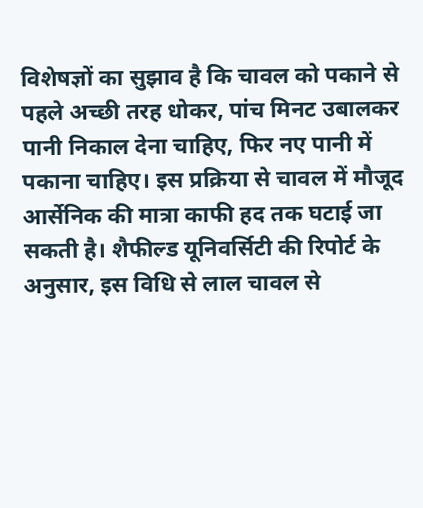विशेषज्ञों का सुझाव है कि चावल को पकाने से पहले अच्छी तरह धोकर, पांच मिनट उबालकर पानी निकाल देना चाहिए, फिर नए पानी में पकाना चाहिए। इस प्रक्रिया से चावल में मौजूद आर्सेनिक की मात्रा काफी हद तक घटाई जा सकती है। शैफील्ड यूनिवर्सिटी की रिपोर्ट के अनुसार, इस विधि से लाल चावल से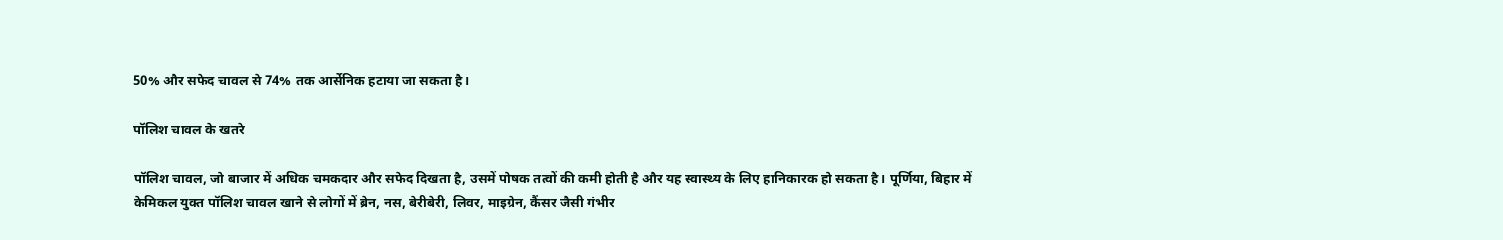50% और सफेद चावल से 74% तक आर्सेनिक हटाया जा सकता है।

पॉलिश चावल के खतरे

पॉलिश चावल, जो बाजार में अधिक चमकदार और सफेद दिखता है, उसमें पोषक तत्वों की कमी होती है और यह स्वास्थ्य के लिए हानिकारक हो सकता है। पूर्णिया, बिहार में केमिकल युक्त पॉलिश चावल खाने से लोगों में ब्रेन, नस, बेरीबेरी, लिवर, माइग्रेन, कैंसर जैसी गंभीर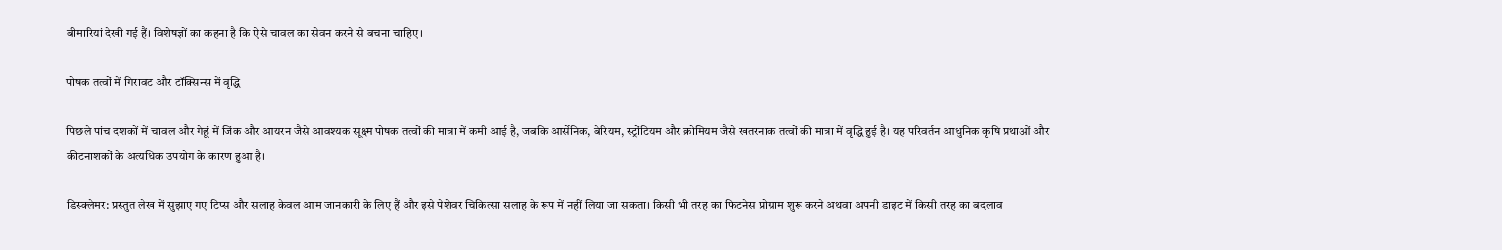बीमारियां देखी गई हैं। विशेषज्ञों का कहना है कि ऐसे चावल का सेवन करने से बचना चाहिए।

पोषक तत्वों में गिरावट और टॉक्सिन्स में वृद्धि

पिछले पांच दशकों में चावल और गेहूं में जिंक और आयरन जैसे आवश्यक सूक्ष्म पोषक तत्वों की मात्रा में कमी आई है, जबकि आर्सेनिक, बेरियम, स्ट्रोंटियम और क्रोमियम जैसे खतरनाक तत्वों की मात्रा में वृद्धि हुई है। यह परिवर्तन आधुनिक कृषि प्रथाओं और कीटनाशकों के अत्यधिक उपयोग के कारण हुआ है।

डिस्क्लेमर: प्रस्तुत लेख में सुझाए गए टिप्स और सलाह केवल आम जानकारी के लिए हैं और इसे पेशेवर चिकित्सा सलाह के रूप में नहीं लिया जा सकता। किसी भी तरह का फिटनेस प्रोग्राम शुरू करने अथवा अपनी डाइट में किसी तरह का बदलाव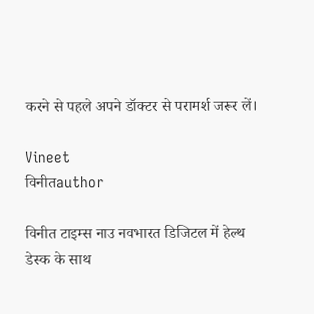करने से पहले अपने डॉक्टर से परामर्श जरूर लें।

Vineet
विनीतauthor

विनीत टाइम्स नाउ नवभारत डिजिटल में हेल्थ डेस्क के साथ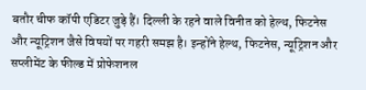बतौर चीफ कॉपी एडिटर जुड़े हैं। दिल्ली के रहने वाले विनीत को हेल्थ, फिटनेस और न्यूट्रिशन जैसे विषयों पर गहरी समझ है। इन्होंने हेल्थ, फिटनेस, न्यूट्रिशन और सप्लीमेंट के फील्ड में प्रोफेशनल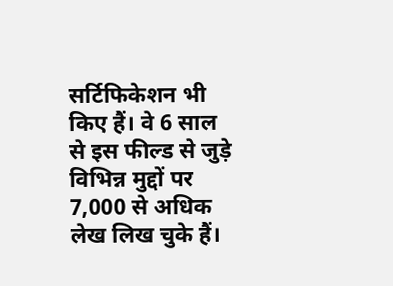सर्टिफिकेशन भी किए हैं। वे 6 साल से इस फील्ड से जुड़े विभिन्न मुद्दों पर 7,000 से अधिक लेख लिख चुके हैं।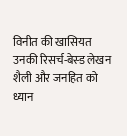विनीत की खासियत उनकी रिसर्च-बेस्ड लेखन शैली और जनहित को ध्यान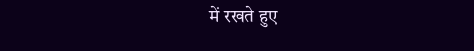में रखते हुए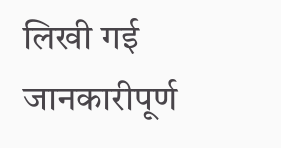लिखी गई जानकारीपूर्ण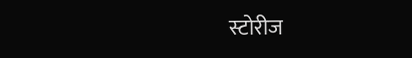स्टोरीज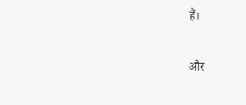हैं।

और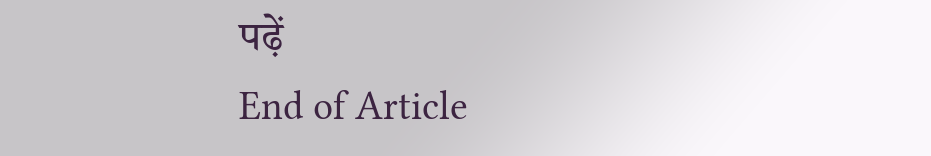पढ़ें
End of Article